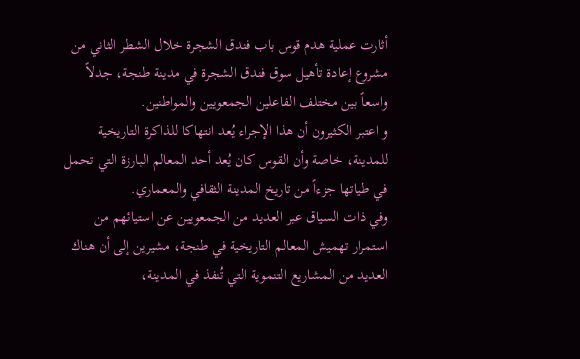أثارت عملية هدم قوس باب فندق الشجرة خلال الشطر الثاني من مشروع إعادة تأهيل سوق فندق الشجرة في مدينة طنجة، جدلاً واسعاً بين مختلف الفاعلين الجمعويين والمواطنين.
و اعتبر الكثيرون أن هذا الإجراء يُعد انتهاكا للذاكرة التاريخية للمدينة، خاصة وأن القوس كان يُعد أحد المعالم البارزة التي تحمل في طياتها جزءاً من تاريخ المدينة الثقافي والمعماري.
وفي ذات السياق عبر العديد من الجمعويين عن استيائهم من استمرار تهميش المعالم التاريخية في طنجة، مشيرين إلى أن هناك العديد من المشاريع التنموية التي تُنفذ في المدينة،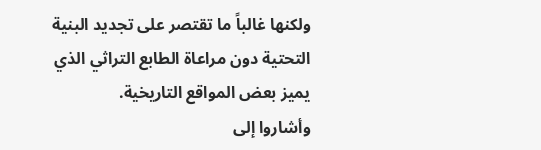ولكنها غالباً ما تقتصر على تجديد البنية التحتية دون مراعاة الطابع التراثي الذي يميز بعض المواقع التاريخية.
وأشاروا إلى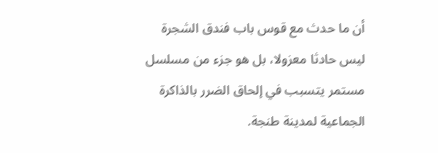أن ما حدث مع قوس باب فندق الشجرة ليس حادثا معزولا، بل هو جزء من مسلسل مستمر يتسبب في إلحاق الضرر بالذاكرة الجماعية لمدينة طنجة.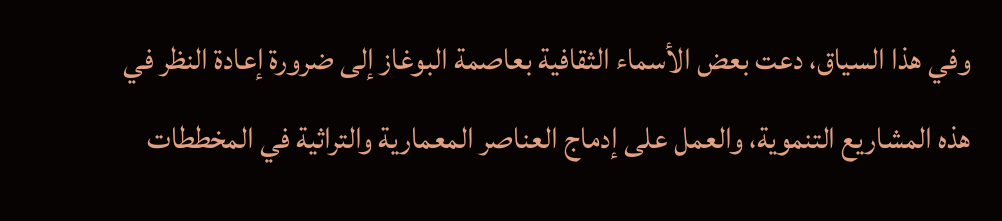وفي هذا السياق، دعت بعض الأسماء الثقافية بعاصمة البوغاز إلى ضرورة إعادة النظر في هذه المشاريع التنموية، والعمل على إدماج العناصر المعمارية والتراثية في المخططات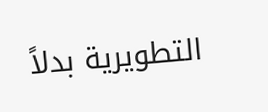التطويرية بدلاً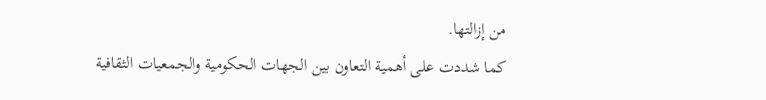من إزالتها.
كما شددت على أهمية التعاون بين الجهات الحكومية والجمعيات الثقافية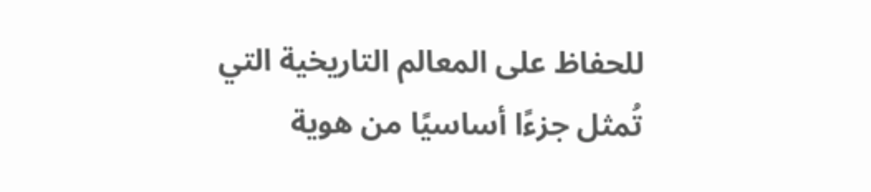للحفاظ على المعالم التاريخية التي تُمثل جزءًا أساسيًا من هوية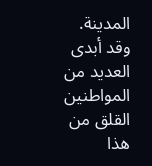المدينة.
وقد أبدى العديد من المواطنين القلق من هذا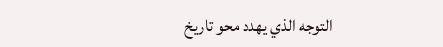التوجه الذي يهدد محو تاريخ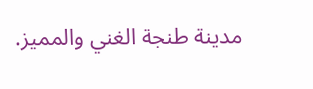مدينة طنجة الغني والمميز.